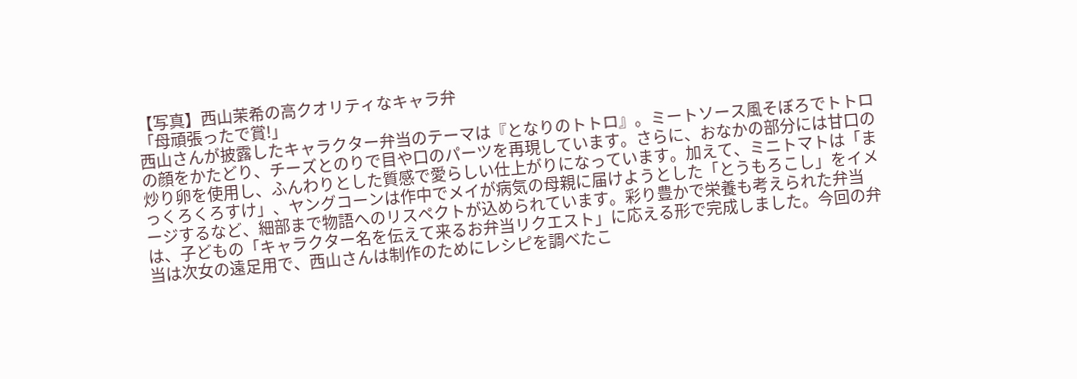【写真】西山茉希の高クオリティなキャラ弁
「母頑張ったで賞!」
西山さんが披露したキャラクター弁当のテーマは『となりのトトロ』。ミートソース風そぼろでトトロの顔をかたどり、チーズとのりで目や口のパーツを再現しています。さらに、おなかの部分には甘口の炒り卵を使用し、ふんわりとした質感で愛らしい仕上がりになっています。加えて、ミニトマトは「まっくろくろすけ」、ヤングコーンは作中でメイが病気の母親に届けようとした「とうもろこし」をイメージするなど、細部まで物語へのリスペクトが込められています。彩り豊かで栄養も考えられた弁当は、子どもの「キャラクター名を伝えて来るお弁当リクエスト」に応える形で完成しました。今回の弁当は次女の遠足用で、西山さんは制作のためにレシピを調べたこ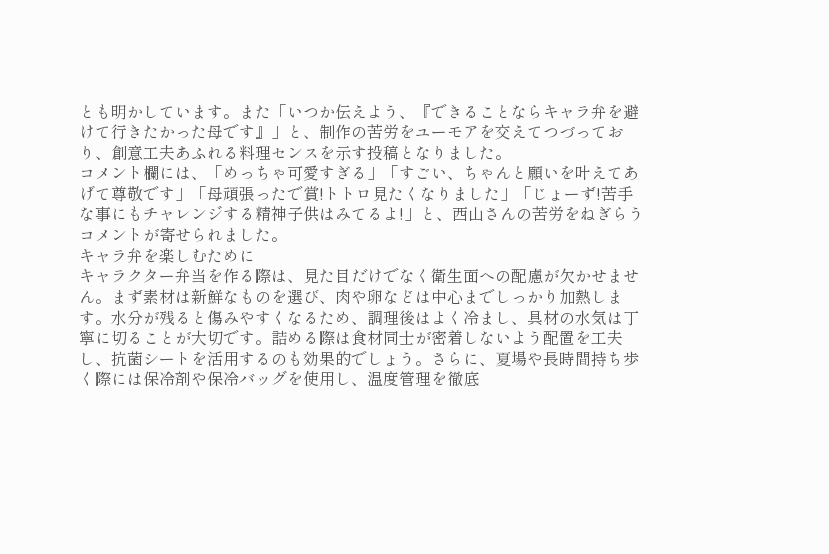とも明かしています。また「いつか伝えよう、『できることならキャラ弁を避けて行きたかった母です』」と、制作の苦労をユーモアを交えてつづっており、創意工夫あふれる料理センスを示す投稿となりました。
コメント欄には、「めっちゃ可愛すぎる」「すごい、ちゃんと願いを叶えてあげて尊敬です」「母頑張ったで賞!トトロ見たくなりました」「じょーず!苦手な事にもチャレンジする精神子供はみてるよ!」と、西山さんの苦労をねぎらうコメントが寄せられました。
キャラ弁を楽しむために
キャラクター弁当を作る際は、見た目だけでなく衛生面への配慮が欠かせません。まず素材は新鮮なものを選び、肉や卵などは中心までしっかり加熱します。水分が残ると傷みやすくなるため、調理後はよく冷まし、具材の水気は丁寧に切ることが大切です。詰める際は食材同士が密着しないよう配置を工夫し、抗菌シートを活用するのも効果的でしょう。さらに、夏場や長時間持ち歩く際には保冷剤や保冷バッグを使用し、温度管理を徹底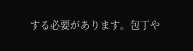する必要があります。包丁や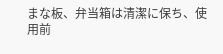まな板、弁当箱は清潔に保ち、使用前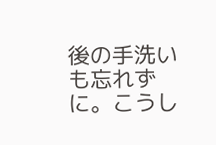後の手洗いも忘れずに。こうし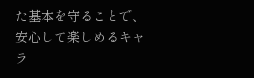た基本を守ることで、安心して楽しめるキャラ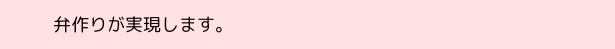弁作りが実現します。